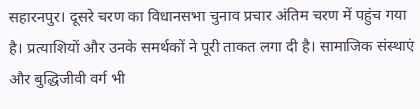सहारनपुर। दूसरे चरण का विधानसभा चुनाव प्रचार अंतिम चरण में पहुंच गया है। प्रत्याशियों और उनके समर्थकों ने पूरी ताकत लगा दी है। सामाजिक संस्थाएं और बुद्धिजीवी वर्ग भी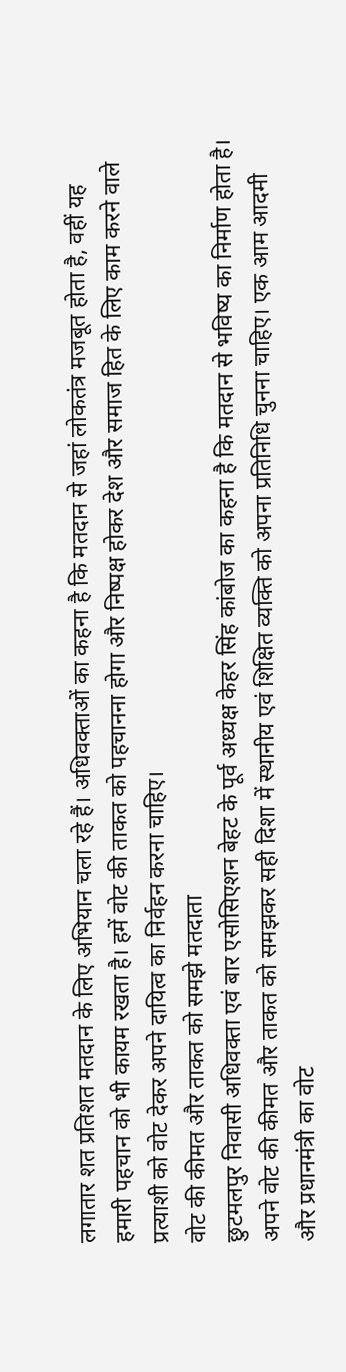लगातार शत प्रतिशत मतदान के लिए अभियान चला रहे हैं। अधिवक्ताओं का कहना है कि मतदान से जहां लोकतंत्र मजबूत होता है, वहीं यह हमारी पहचान को भी कायम रखता है। हमें वोट की ताकत को पहचानना होगा और निष्पक्ष होकर देश और समाज हित के लिए काम करने वाले प्रत्याशी को वोट देकर अपने दायित्व का निर्वहन करना चाहिए।
वोट की कीमत और ताकत को समझे मतदाता
छुटमलपुर निवासी अधिवक्ता एवं बार एसोसिएशन बेहट के पूर्व अध्यक्ष केहर सिंह कांबोज का कहना है कि मतदान से भविष्य का निर्माण होता है। अपने वोट की कीमत और ताकत को समझकर सही दिशा में स्थानीय एवं शिक्षित व्यक्ति को अपना प्रतिनिधि चुनना चाहिए। एक आम आदमी और प्रधानमंत्री का वोट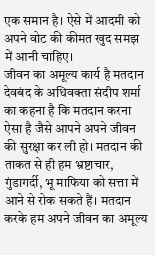एक समान है। ऐसे में आदमी को अपने वोट की कीमत खुद समझ में आनी चाहिए।
जीवन का अमूल्य कार्य है मतदान
देवबंद के अधिवक्ता संदीप शर्मा का कहना है कि मतदान करना ऐसा है जैसे आपने अपने जीवन की सुरक्षा कर ली हो। मतदान की ताकत से ही हम भ्रष्टाचार, गुंडागर्दी, भू माफिया को सत्ता में आने से रोक सकते हैं। मतदान करके हम अपने जीवन का अमूल्य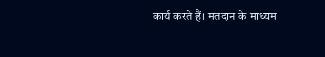कार्य करते हैं। मतदान के माध्यम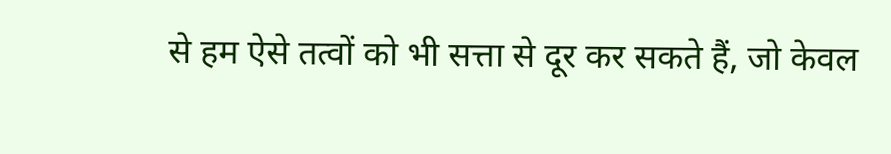से हम ऐसे तत्वों को भी सत्ता से दूर कर सकते हैं, जो केवल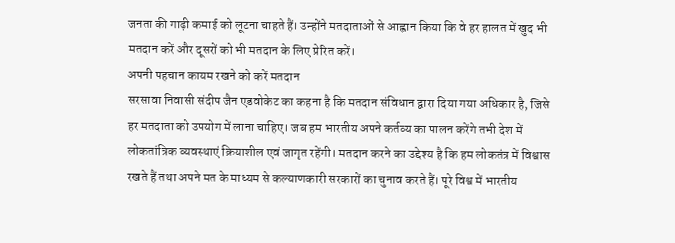जनता की गाढ़ी कमाई को लूटना चाहते हैं। उन्होंने मतदाताओं से आह्वान किया कि वे हर हालत में खुद भी मतदान करें और दूसरों को भी मतदान के लिए प्रेरित करें।
अपनी पहचान कायम रखने को करें मतदान
सरसावा निवासी संदीप जैन एडवोकेट का कहना है कि मतदान संविधान द्वारा दिया गया अधिकार है, जिसे हर मतदाता को उपयोग में लाना चाहिए। जब हम भारतीय अपने कर्तव्य का पालन करेंगे तभी देश में लोकतांत्रिक व्यवस्थाएं क्रियाशील एवं जागृत रहेंगी। मतदान करने का उद्देश्य है कि हम लोकतंत्र में विश्वास रखते हैं तथा अपने मत के माध्यम से कल्याणकारी सरकारों का चुनाव करते हैं। पूरे विश्व में भारतीय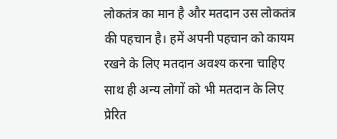लोकतंत्र का मान है और मतदान उस लोकतंत्र की पहचान है। हमें अपनी पहचान को कायम रखने के लिए मतदान अवश्य करना चाहिए साथ ही अन्य लोगों को भी मतदान के लिए प्रेरित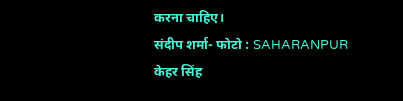करना चाहिए।
संदीप शर्मा- फोटो : SAHARANPUR
केहर सिंह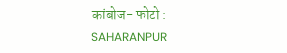कांबोज- फोटो : SAHARANPUR